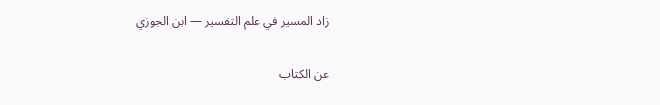زاد المسير في علم التفسير — ابن الجوزي

عن الكتاب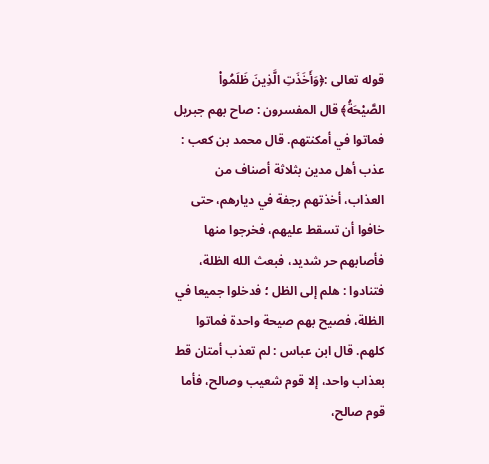قوله تعالى :﴿وَأَخَذَتِ الَّذِينَ ظَلَمُواْ الصَّيْحَةُ﴾ قال المفسرون : صاح بهم جبريل فماتوا في أمكنتهم. قال محمد بن كعب : عذب أهل مدين بثلاثة أصناف من العذاب، أخذتهم رجفة في ديارهم، حتى خافوا أن تسقط عليهم، فخرجوا منها فأصابهم حر شديد، فبعث الله الظلة، فتنادوا : هلم إلى الظل ؛ فدخلوا جميعا في الظلة، فصيح بهم صيحة واحدة فماتوا كلهم. قال ابن عباس : لم تعذب أمتان قط بعذاب واحد، إلا قوم شعيب وصالح، فأما قوم صالح،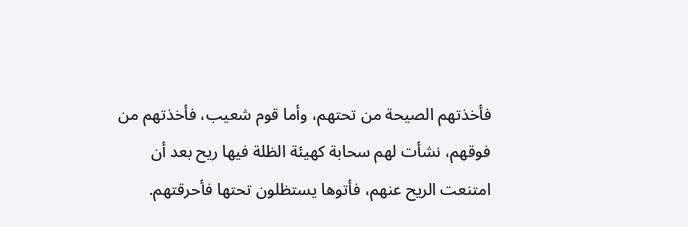فأخذتهم الصيحة من تحتهم، وأما قوم شعيب، فأخذتهم من فوقهم، نشأت لهم سحابة كهيئة الظلة فيها ريح بعد أن امتنعت الريح عنهم، فأتوها يستظلون تحتها فأحرقتهم.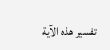تفسير هذه الآية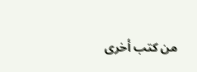من كتب أخرى